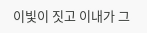이빛이 짓고 이내가 그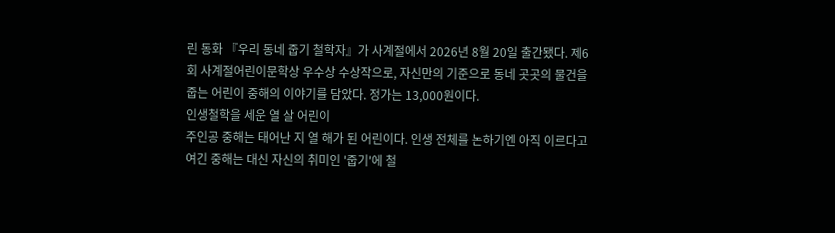린 동화 『우리 동네 줍기 철학자』가 사계절에서 2026년 8월 20일 출간됐다. 제6회 사계절어린이문학상 우수상 수상작으로, 자신만의 기준으로 동네 곳곳의 물건을 줍는 어린이 중해의 이야기를 담았다. 정가는 13,000원이다.
인생철학을 세운 열 살 어린이
주인공 중해는 태어난 지 열 해가 된 어린이다. 인생 전체를 논하기엔 아직 이르다고 여긴 중해는 대신 자신의 취미인 '줍기'에 철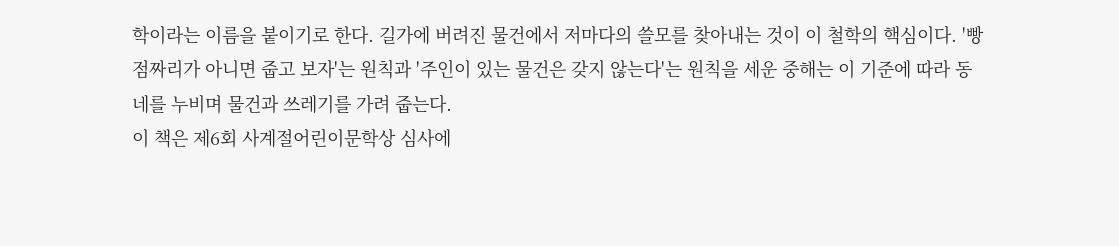학이라는 이름을 붙이기로 한다. 길가에 버려진 물건에서 저마다의 쓸모를 찾아내는 것이 이 철학의 핵심이다. '빵점짜리가 아니면 줍고 보자'는 원칙과 '주인이 있는 물건은 갖지 않는다'는 원칙을 세운 중해는 이 기준에 따라 동네를 누비며 물건과 쓰레기를 가려 줍는다.
이 책은 제6회 사계절어린이문학상 심사에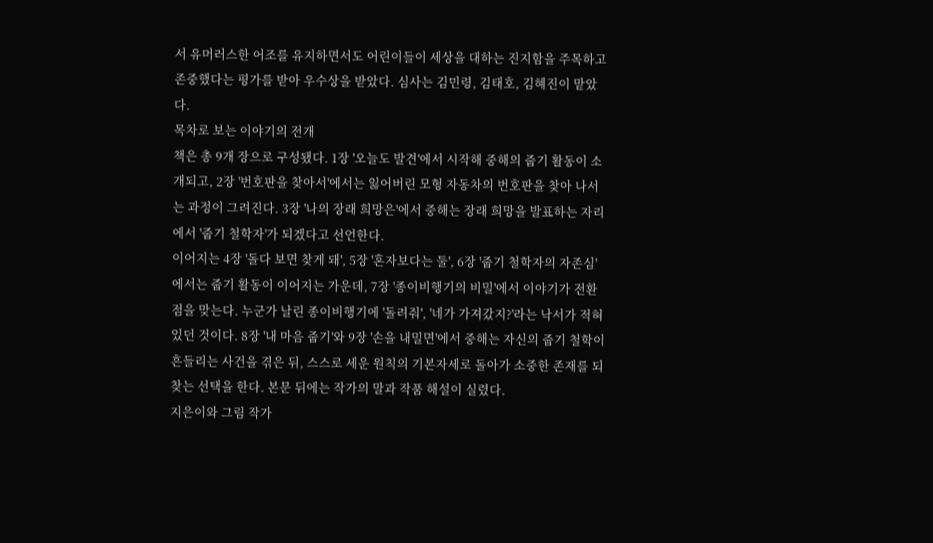서 유머러스한 어조를 유지하면서도 어린이들이 세상을 대하는 진지함을 주목하고 존중했다는 평가를 받아 우수상을 받았다. 심사는 김민령, 김태호, 김혜진이 맡았다.
목차로 보는 이야기의 전개
책은 총 9개 장으로 구성됐다. 1장 '오늘도 발견'에서 시작해 중해의 줍기 활동이 소개되고, 2장 '번호판을 찾아서'에서는 잃어버린 모형 자동차의 번호판을 찾아 나서는 과정이 그려진다. 3장 '나의 장래 희망은'에서 중해는 장래 희망을 발표하는 자리에서 '줍기 철학자'가 되겠다고 선언한다.
이어지는 4장 '돌다 보면 찾게 돼', 5장 '혼자보다는 둘', 6장 '줍기 철학자의 자존심'에서는 줍기 활동이 이어지는 가운데, 7장 '종이비행기의 비밀'에서 이야기가 전환점을 맞는다. 누군가 날린 종이비행기에 '돌려줘', '네가 가져갔지?'라는 낙서가 적혀 있던 것이다. 8장 '내 마음 줍기'와 9장 '손을 내밀면'에서 중해는 자신의 줍기 철학이 흔들리는 사건을 겪은 뒤, 스스로 세운 원칙의 기본자세로 돌아가 소중한 존재를 되찾는 선택을 한다. 본문 뒤에는 작가의 말과 작품 해설이 실렸다.
지은이와 그림 작가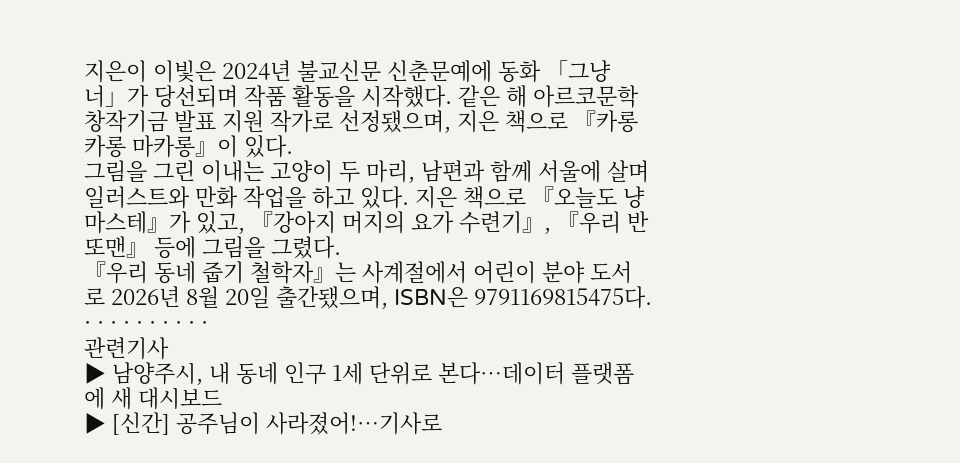지은이 이빛은 2024년 불교신문 신춘문예에 동화 「그냥 너」가 당선되며 작품 활동을 시작했다. 같은 해 아르코문학창작기금 발표 지원 작가로 선정됐으며, 지은 책으로 『카롱 카롱 마카롱』이 있다.
그림을 그린 이내는 고양이 두 마리, 남편과 함께 서울에 살며 일러스트와 만화 작업을 하고 있다. 지은 책으로 『오늘도 냥마스테』가 있고, 『강아지 머지의 요가 수련기』, 『우리 반 또맨』 등에 그림을 그렸다.
『우리 동네 줍기 철학자』는 사계절에서 어린이 분야 도서로 2026년 8월 20일 출간됐으며, ISBN은 9791169815475다.
· · · · · · · · · ·
관련기사
▶ 남양주시, 내 동네 인구 1세 단위로 본다…데이터 플랫폼에 새 대시보드
▶ [신간] 공주님이 사라졌어!…기사로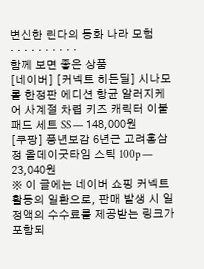변신한 린다의 동화 나라 모험
· · · · · · · · · ·
함께 보면 좋은 상품
[네이버] [커넥트 히든딜] 시나모롤 한정판 에디션 항균 알러지케어 사계절 차렵 키즈 캐릭터 이불패드 세트 SS — 148,000원
[쿠팡] 풍년보감 6년근 고려홍삼정 올데이굿타임 스틱 100p — 23,040원
※ 이 글에는 네이버 쇼핑 커넥트 활동의 일환으로, 판매 발생 시 일정액의 수수료를 제공받는 링크가 포함되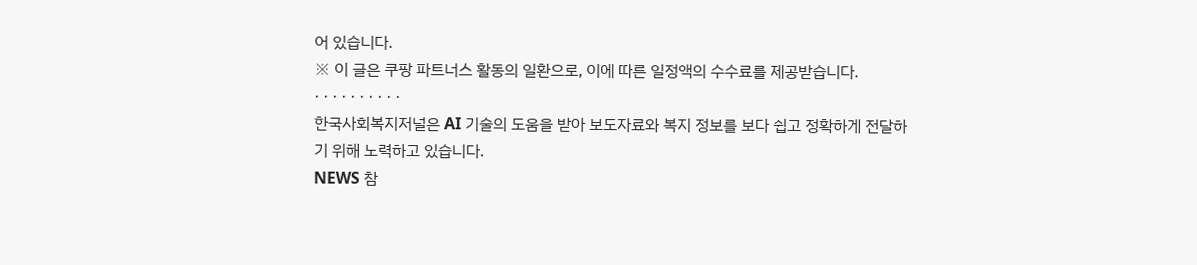어 있습니다.
※ 이 글은 쿠팡 파트너스 활동의 일환으로, 이에 따른 일정액의 수수료를 제공받습니다.
· · · · · · · · · ·
한국사회복지저널은 AI 기술의 도움을 받아 보도자료와 복지 정보를 보다 쉽고 정확하게 전달하기 위해 노력하고 있습니다.
NEWS 참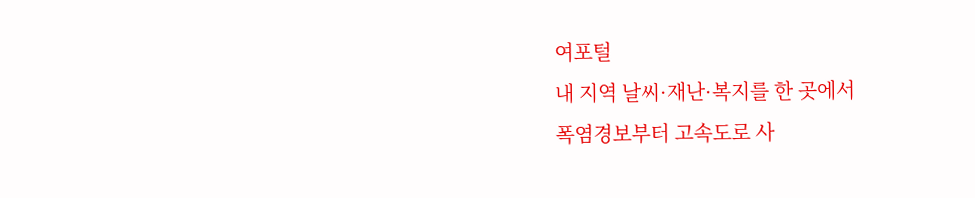여포털
내 지역 날씨·재난·복지를 한 곳에서
폭염경보부터 고속도로 사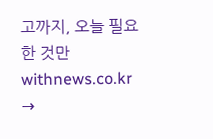고까지, 오늘 필요한 것만
withnews.co.kr →